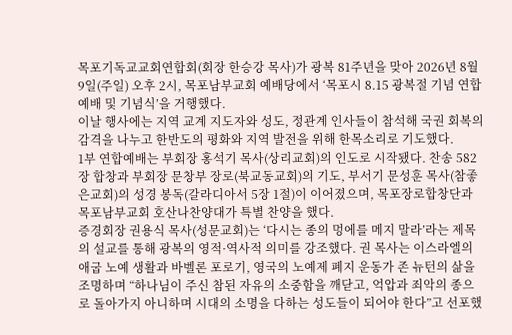목포기독교교회연합회(회장 한승강 목사)가 광복 81주년을 맞아 2026년 8월 9일(주일) 오후 2시, 목포남부교회 예배당에서 ‘목포시 8.15 광복절 기념 연합예배 및 기념식’을 거행했다.
이날 행사에는 지역 교계 지도자와 성도, 정관계 인사들이 참석해 국권 회복의 감격을 나누고 한반도의 평화와 지역 발전을 위해 한목소리로 기도했다.
1부 연합예배는 부회장 홍석기 목사(상리교회)의 인도로 시작됐다. 찬송 582장 합창과 부회장 문창부 장로(북교동교회)의 기도, 부서기 문성훈 목사(참좋은교회)의 성경 봉독(갈라디아서 5장 1절)이 이어졌으며, 목포장로합창단과 목포남부교회 호산나찬양대가 특별 찬양을 했다.
증경회장 권용식 목사(성문교회)는 ‘다시는 종의 멍에를 메지 말라’라는 제목의 설교를 통해 광복의 영적·역사적 의미를 강조했다. 권 목사는 이스라엘의 애굽 노예 생활과 바벨론 포로기, 영국의 노예제 폐지 운동가 존 뉴턴의 삶을 조명하며 “하나님이 주신 참된 자유의 소중함을 깨닫고, 억압과 죄악의 종으로 돌아가지 아니하며 시대의 소명을 다하는 성도들이 되어야 한다”고 선포했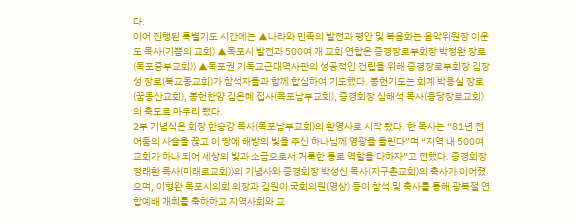다.
이어 진행된 특별기도 시간에는 ▲나라와 민족의 발전과 평안 및 복음화는 음악위원장 이운도 목사(기쁨의 교회) ▲목포시 발전과 500여 개 교회 연합은 증경장로부회장 박정완 장로 (목포중부교회)) ▲목포권 기독교근대역사관의 성공적인 건립을 위해 증경장로부회장 김장성 장로(북교동교회)가 참석자들과 함께 합심하여 기도했다. 봉헌기도는 회계 박용실 장로(꿈동산교회), 봉헌찬양 김은혜 집사(목포남부교회), 증경회장 심해석 목사(용당장로교회)의 축도로 마무리 됐다.
2부 기념식은 회장 한승강 목사(목포남부교회)의 환영사로 시작 됐다. 한 목사는 “81년 전 어둠의 사슬을 끊고 이 땅에 해방의 빛을 주신 하나님께 영광을 돌린다”며 “지역 내 500여 교회가 하나 되어 세상의 빛과 소금으로서 거룩한 통로 역할을 다하자”고 전했다. 증경회장 정래환 목사(미래로교회))의 기념사와 증경회장 박성신 목사(지구촌교회)의 축사가 이어졌으며, 이형완 목포시의회 의장과 김원이 국회의원(영상) 등이 참석 및 축사를 통해 광복절 연합예배 개최를 축하하고 지역사회와 교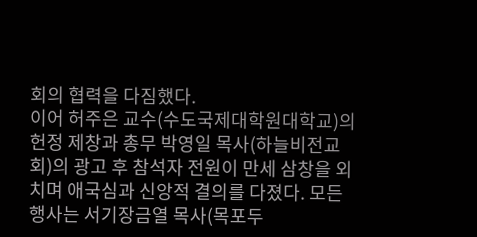회의 협력을 다짐했다.
이어 허주은 교수(수도국제대학원대학교)의 헌정 제창과 총무 박영일 목사(하늘비전교회)의 광고 후 참석자 전원이 만세 삼창을 외치며 애국심과 신앙적 결의를 다졌다. 모든 행사는 서기장금열 목사(목포두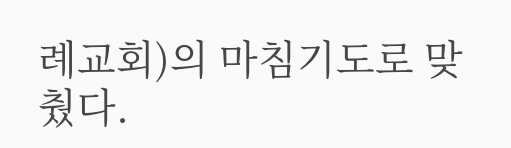례교회)의 마침기도로 맞췄다.